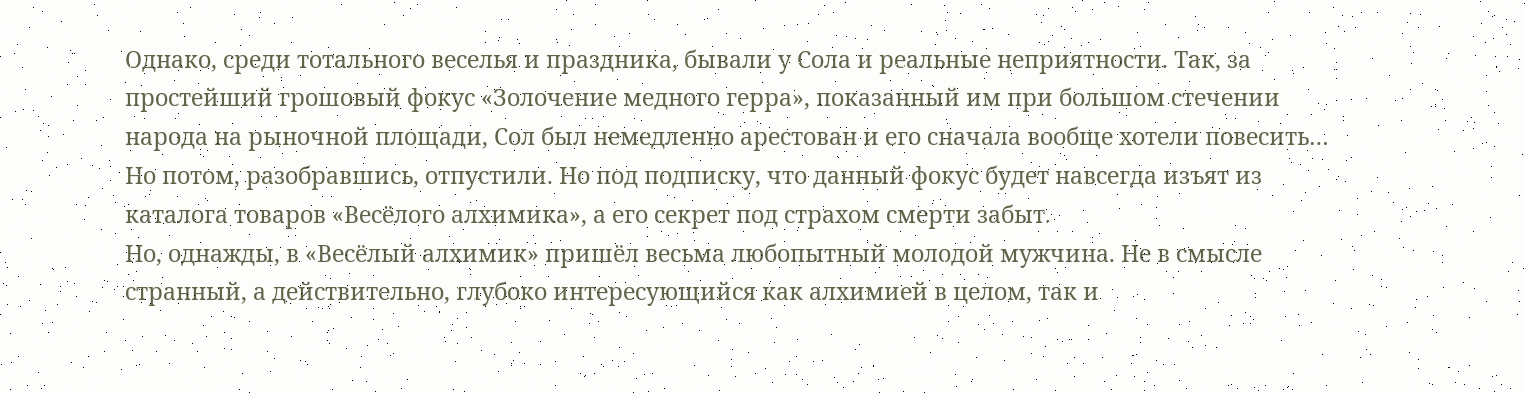Однако, среди тотального веселья и праздника, бывали у Сола и реальные неприятности. Так, за простейший грошовый фокус «Золочение медного герра», показанный им при большом стечении народа на рыночной площади, Сол был немедленно арестован и его сначала вообще хотели повесить… Но потом, разобравшись, отпустили. Но под подписку, что данный фокус будет навсегда изъят из каталога товаров «Весёлого алхимика», а его секрет под страхом смерти забыт.
Но, однажды, в «Весёлый алхимик» пришёл весьма любопытный молодой мужчина. Не в смысле странный, а действительно, глубоко интересующийся как алхимией в целом, так и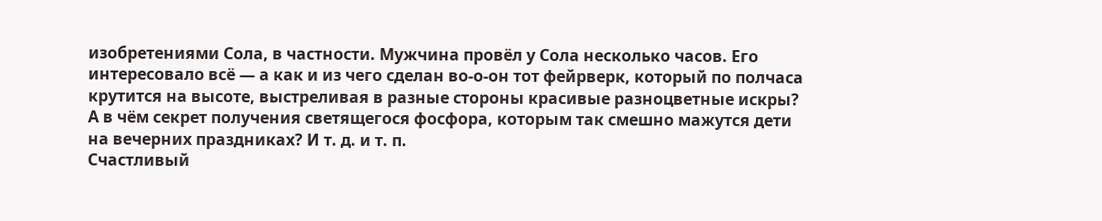изобретениями Сола, в частности. Мужчина провёл у Сола несколько часов. Его интересовало всё — а как и из чего сделан во-о-он тот фейрверк, который по полчаса крутится на высоте, выстреливая в разные стороны красивые разноцветные искры? А в чём секрет получения светящегося фосфора, которым так смешно мажутся дети на вечерних праздниках? И т. д. и т. п.
Счастливый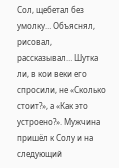Сол, щебетал без умолку… Объяснял, рисовал, рассказывал… Шутка ли, в кои веки его спросили, не «Сколько стоит?», а «Как это устроено?». Мужчина пришёл к Солу и на следующий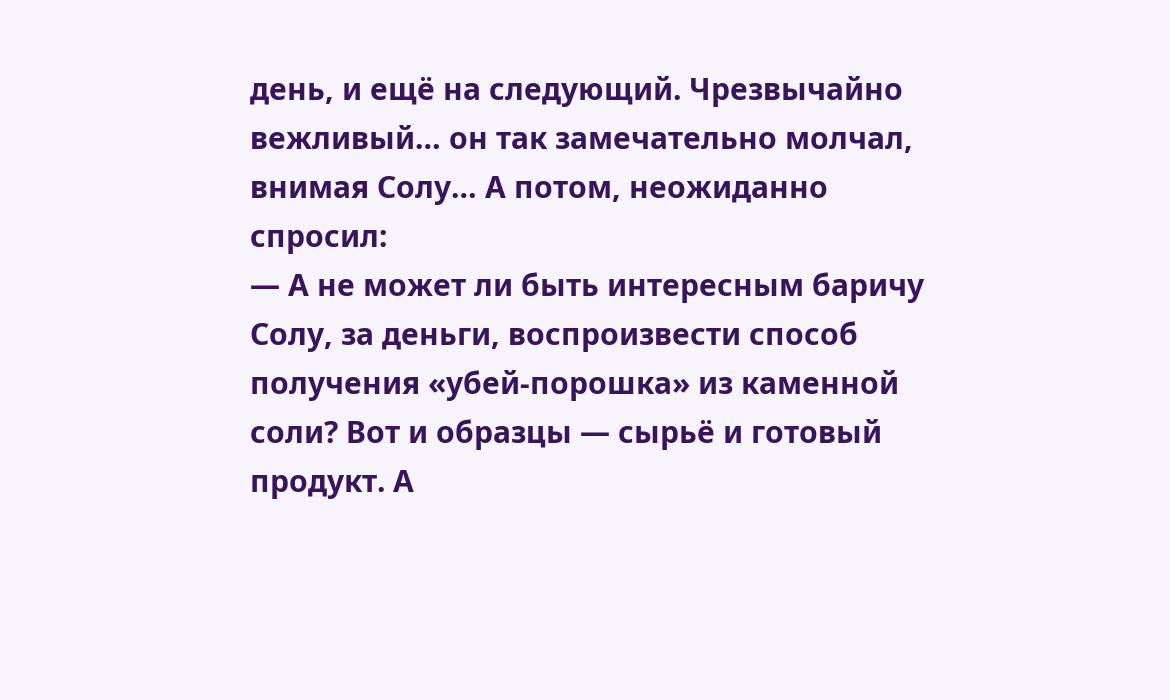день, и ещё на следующий. Чрезвычайно вежливый… он так замечательно молчал, внимая Солу… А потом, неожиданно спросил:
— А не может ли быть интересным баричу Солу, за деньги, воспроизвести способ получения «убей-порошка» из каменной соли? Вот и образцы — сырьё и готовый продукт. А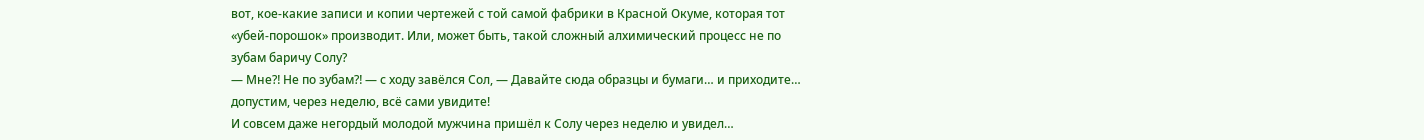вот, кое-какие записи и копии чертежей с той самой фабрики в Красной Окуме, которая тот «убей-порошок» производит. Или, может быть, такой сложный алхимический процесс не по зубам баричу Солу?
— Мне⁈ Не по зубам⁈ — с ходу завёлся Сол, — Давайте сюда образцы и бумаги… и приходите… допустим, через неделю, всё сами увидите!
И совсем даже негордый молодой мужчина пришёл к Солу через неделю и увидел…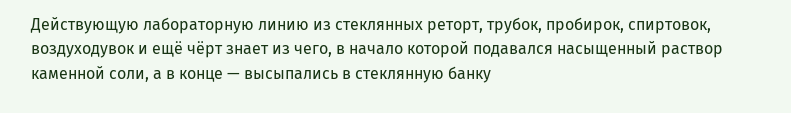Действующую лабораторную линию из стеклянных реторт, трубок, пробирок, спиртовок, воздуходувок и ещё чёрт знает из чего, в начало которой подавался насыщенный раствор каменной соли, а в конце — высыпались в стеклянную банку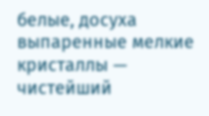белые, досуха выпаренные мелкие кристаллы — чистейший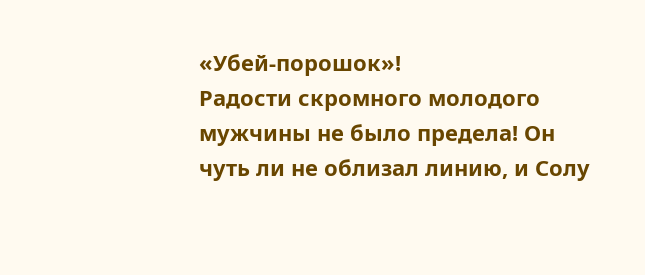«Убей-порошок»!
Радости скромного молодого мужчины не было предела! Он чуть ли не облизал линию, и Солу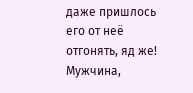даже пришлось его от неё отгонять, яд же! Мужчина,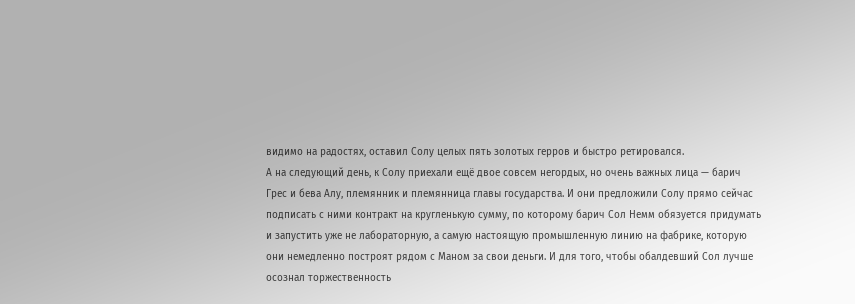видимо на радостях, оставил Солу целых пять золотых герров и быстро ретировался.
А на следующий день, к Солу приехали ещё двое совсем негордых, но очень важных лица — барич Грес и бева Алу, племянник и племянница главы государства. И они предложили Солу прямо сейчас подписать с ними контракт на кругленькую сумму, по которому барич Сол Немм обязуется придумать и запустить уже не лабораторную, а самую настоящую промышленную линию на фабрике, которую они немедленно построят рядом с Маном за свои деньги. И для того, чтобы обалдевший Сол лучше осознал торжественность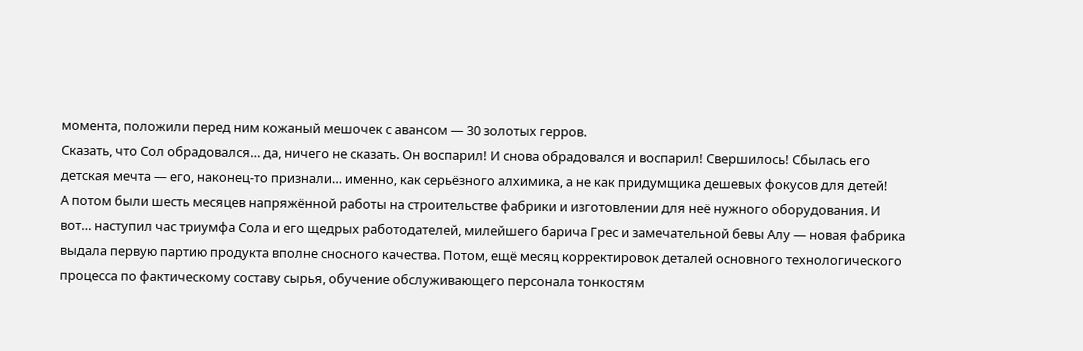момента, положили перед ним кожаный мешочек с авансом — 30 золотых герров.
Сказать, что Сол обрадовался… да, ничего не сказать. Он воспарил! И снова обрадовался и воспарил! Свершилось! Сбылась его детская мечта — его, наконец-то признали… именно, как серьёзного алхимика, а не как придумщика дешевых фокусов для детей!
А потом были шесть месяцев напряжённой работы на строительстве фабрики и изготовлении для неё нужного оборудования. И вот… наступил час триумфа Сола и его щедрых работодателей, милейшего барича Грес и замечательной бевы Алу — новая фабрика выдала первую партию продукта вполне сносного качества. Потом, ещё месяц корректировок деталей основного технологического процесса по фактическому составу сырья, обучение обслуживающего персонала тонкостям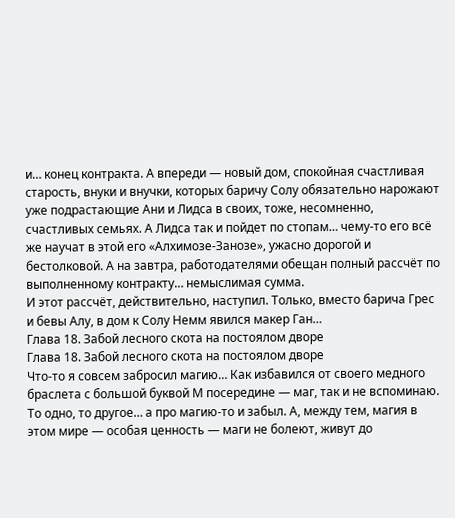и… конец контракта. А впереди — новый дом, спокойная счастливая старость, внуки и внучки, которых баричу Солу обязательно нарожают уже подрастающие Ани и Лидса в своих, тоже, несомненно, счастливых семьях. А Лидса так и пойдет по стопам… чему-то его всё же научат в этой его «Алхимозе-Занозе», ужасно дорогой и бестолковой. А на завтра, работодателями обещан полный рассчёт по выполненному контракту… немыслимая сумма.
И этот рассчёт, действительно, наступил. Только, вместо барича Грес и бевы Алу, в дом к Солу Немм явился макер Ган…
Глава 18. Забой лесного скота на постоялом дворе
Глава 18. Забой лесного скота на постоялом дворе
Что-то я совсем забросил магию… Как избавился от своего медного браслета с большой буквой М посередине — маг, так и не вспоминаю. То одно, то другое… а про магию-то и забыл. А, между тем, магия в этом мире — особая ценность — маги не болеют, живут до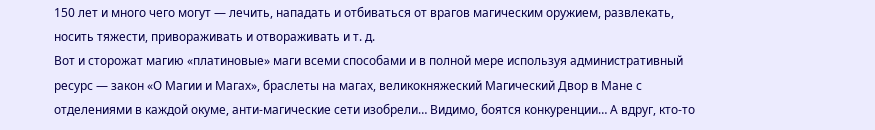150 лет и много чего могут — лечить, нападать и отбиваться от врагов магическим оружием, развлекать, носить тяжести, привораживать и отвораживать и т. д.
Вот и сторожат магию «платиновые» маги всеми способами и в полной мере используя административный ресурс — закон «О Магии и Магах», браслеты на магах, великокняжеский Магический Двор в Мане с отделениями в каждой окуме, анти-магические сети изобрели… Видимо, боятся конкуренции… А вдруг, кто-то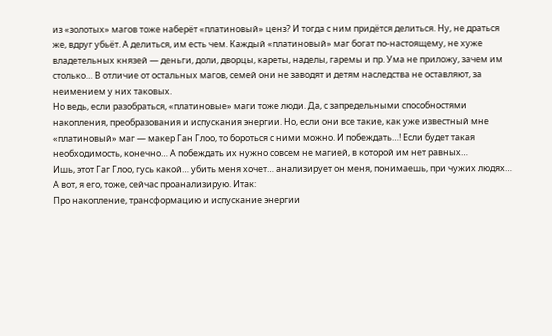из «золотых» магов тоже наберёт «платиновый» ценз? И тогда с ним придётся делиться. Ну, не драться же, вдруг убьёт. А делиться, им есть чем. Каждый «платиновый» маг богат по-настоящему, не хуже владетельных князей — деньги, доли, дворцы, кареты, наделы, гаремы и пр. Ума не приложу, зачем им столько… В отличие от остальных магов, семей они не заводят и детям наследства не оставляют, за неимением у них таковых.
Но ведь, если разобраться, «платиновые» маги тоже люди. Да, с запредельными способностями накопления, преобразования и испускания энергии. Но, если они все такие, как уже известный мне «платиновый» маг — макер Ган Глоо, то бороться с ними можно. И побеждать…! Если будет такая необходимость, конечно… А побеждать их нужно совсем не магией, в которой им нет равных…
Ишь, этот Гаг Глоо, гусь какой… убить меня хочет… анализирует он меня, понимаешь, при чужих людях… А вот, я его, тоже, сейчас проанализирую. Итак:
Про накопление, трансформацию и испускание энергии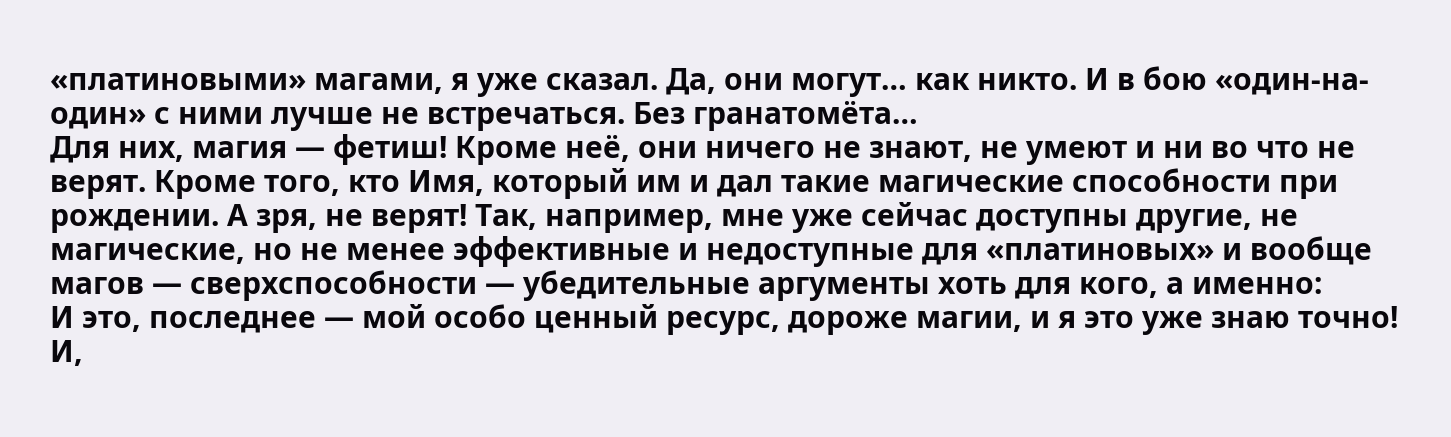«платиновыми» магами, я уже сказал. Да, они могут… как никто. И в бою «один-на-один» с ними лучше не встречаться. Без гранатомёта…
Для них, магия — фетиш! Кроме неё, они ничего не знают, не умеют и ни во что не верят. Кроме того, кто Имя, который им и дал такие магические способности при рождении. А зря, не верят! Так, например, мне уже сейчас доступны другие, не магические, но не менее эффективные и недоступные для «платиновых» и вообще магов — сверхспособности — убедительные аргументы хоть для кого, а именно:
И это, последнее — мой особо ценный ресурс, дороже магии, и я это уже знаю точно! И,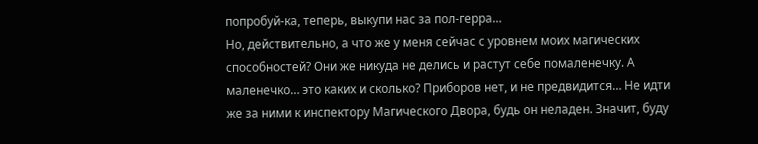попробуй-ка, теперь, выкупи нас за пол-герра…
Но, действительно, а что же у меня сейчас с уровнем моих магических способностей? Они же никуда не делись и растут себе помаленечку. А маленечко… это каких и сколько? Приборов нет, и не предвидится… Не идти же за ними к инспектору Магического Двора, будь он неладен. Значит, буду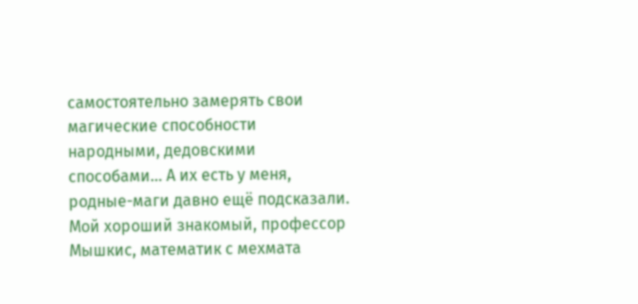самостоятельно замерять свои магические способности народными, дедовскими способами… А их есть у меня, родные-маги давно ещё подсказали.
Мой хороший знакомый, профессор Мышкис, математик с мехмата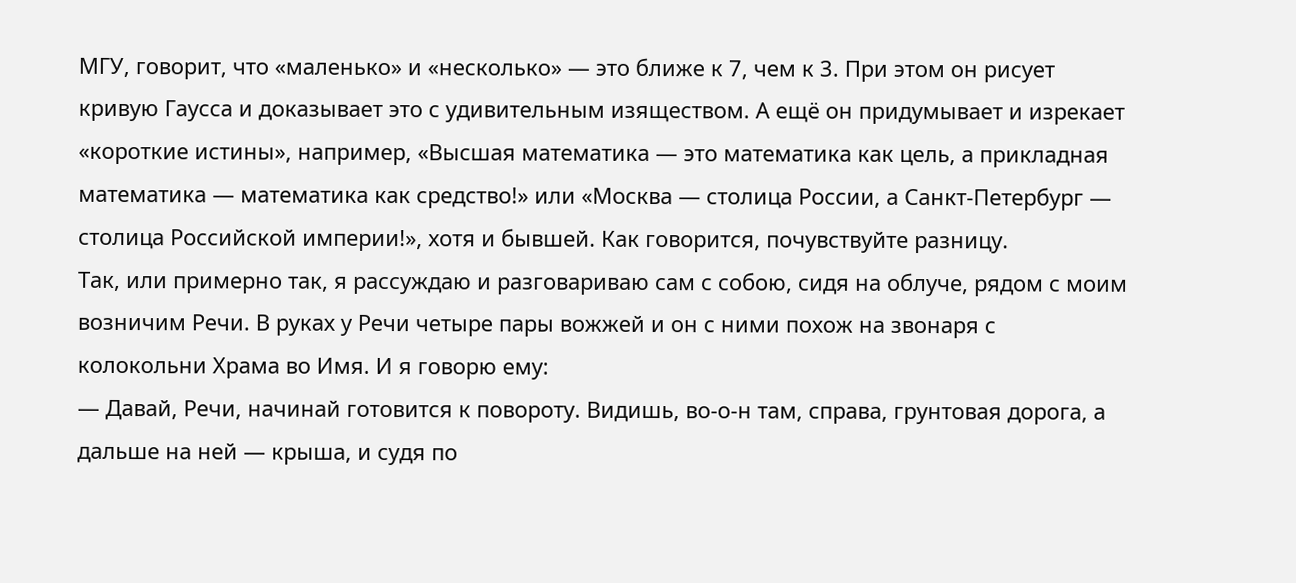МГУ, говорит, что «маленько» и «несколько» — это ближе к 7, чем к 3. При этом он рисует кривую Гаусса и доказывает это с удивительным изяществом. А ещё он придумывает и изрекает «короткие истины», например, «Высшая математика — это математика как цель, а прикладная математика — математика как средство!» или «Москва — столица России, а Санкт-Петербург — столица Российской империи!», хотя и бывшей. Как говорится, почувствуйте разницу.
Так, или примерно так, я рассуждаю и разговариваю сам с собою, сидя на облуче, рядом с моим возничим Речи. В руках у Речи четыре пары вожжей и он с ними похож на звонаря с колокольни Храма во Имя. И я говорю ему:
— Давай, Речи, начинай готовится к повороту. Видишь, во-о-н там, справа, грунтовая дорога, а дальше на ней — крыша, и судя по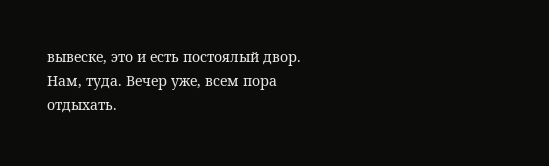вывеске, это и есть постоялый двор. Нам, туда. Вечер уже, всем пора отдыхать.